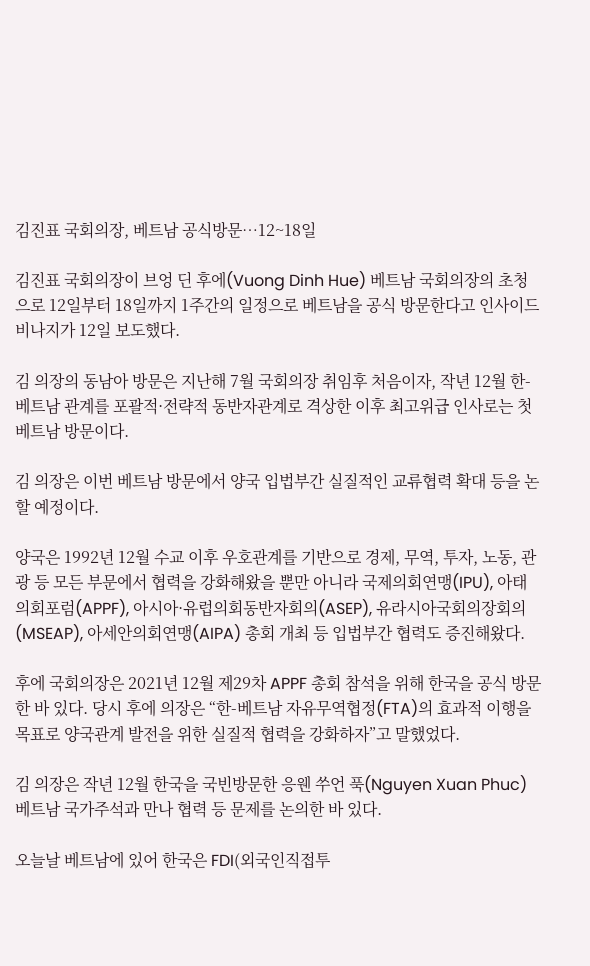김진표 국회의장, 베트남 공식방문…12~18일

김진표 국회의장이 브엉 딘 후에(Vuong Dinh Hue) 베트남 국회의장의 초청으로 12일부터 18일까지 1주간의 일정으로 베트남을 공식 방문한다고 인사이드비나지가 12일 보도했다.

김 의장의 동남아 방문은 지난해 7월 국회의장 취임후 처음이자, 작년 12월 한-베트남 관계를 포괄적·전략적 동반자관계로 격상한 이후 최고위급 인사로는 첫 베트남 방문이다.

김 의장은 이번 베트남 방문에서 양국 입법부간 실질적인 교류협력 확대 등을 논할 예정이다.

양국은 1992년 12월 수교 이후 우호관계를 기반으로 경제, 무역, 투자, 노동, 관광 등 모든 부문에서 협력을 강화해왔을 뿐만 아니라 국제의회연맹(IPU), 아태의회포럼(APPF), 아시아·유럽의회동반자회의(ASEP), 유라시아국회의장회의(MSEAP), 아세안의회연맹(AIPA) 총회 개최 등 입법부간 협력도 증진해왔다.

후에 국회의장은 2021년 12월 제29차 APPF 총회 참석을 위해 한국을 공식 방문한 바 있다. 당시 후에 의장은 “한-베트남 자유무역협정(FTA)의 효과적 이행을 목표로 양국관계 발전을 위한 실질적 협력을 강화하자”고 말했었다.

김 의장은 작년 12월 한국을 국빈방문한 응웬 쑤언 푹(Nguyen Xuan Phuc) 베트남 국가주석과 만나 협력 등 문제를 논의한 바 있다.

오늘날 베트남에 있어 한국은 FDI(외국인직접투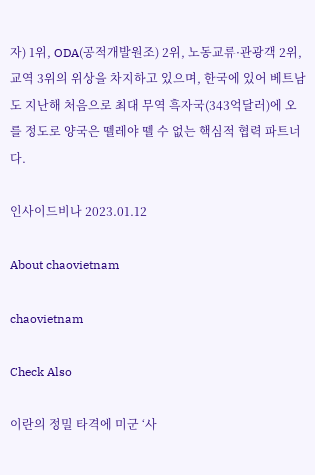자) 1위, ODA(공적개발원조) 2위, 노동교류·관광객 2위, 교역 3위의 위상을 차지하고 있으며, 한국에 있어 베트남도 지난해 처음으로 최대 무역 흑자국(343억달러)에 오를 정도로 양국은 뗄레야 뗄 수 없는 핵심적 협력 파트너다.

인사이드비나 2023.01.12

About chaovietnam

chaovietnam

Check Also

이란의 정밀 타격에 미군 ‘사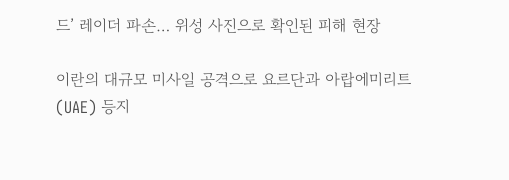드’ 레이더 파손… 위성 사진으로 확인된 피해 현장

이란의 대규모 미사일 공격으로 요르단과 아랍에미리트(UAE) 등지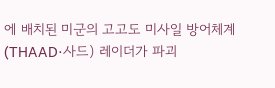에 배치된 미군의 고고도 미사일 방어체계(THAAD·사드) 레이더가 파괴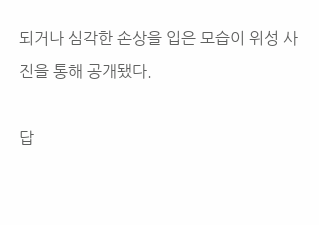되거나 심각한 손상을 입은 모습이 위성 사진을 통해 공개됐다.

답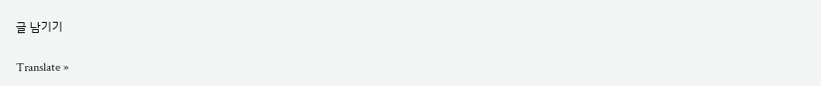글 남기기

Translate »